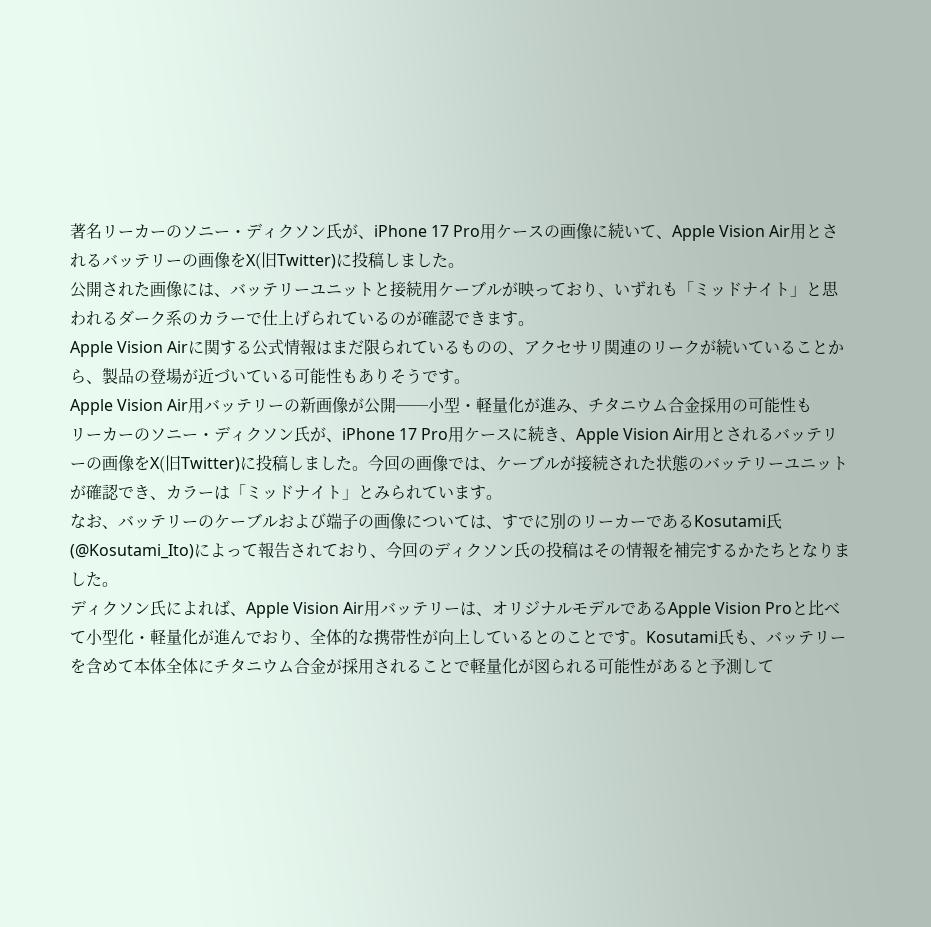著名リーカーのソニー・ディクソン氏が、iPhone 17 Pro用ケースの画像に続いて、Apple Vision Air用とされるバッテリーの画像をX(旧Twitter)に投稿しました。
公開された画像には、バッテリーユニットと接続用ケーブルが映っており、いずれも「ミッドナイト」と思われるダーク系のカラーで仕上げられているのが確認できます。
Apple Vision Airに関する公式情報はまだ限られているものの、アクセサリ関連のリークが続いていることから、製品の登場が近づいている可能性もありそうです。
Apple Vision Air用バッテリーの新画像が公開──小型・軽量化が進み、チタニウム合金採用の可能性も
リーカーのソニー・ディクソン氏が、iPhone 17 Pro用ケースに続き、Apple Vision Air用とされるバッテリーの画像をX(旧Twitter)に投稿しました。今回の画像では、ケーブルが接続された状態のバッテリーユニットが確認でき、カラーは「ミッドナイト」とみられています。
なお、バッテリーのケーブルおよび端子の画像については、すでに別のリーカーであるKosutami氏(@Kosutami_Ito)によって報告されており、今回のディクソン氏の投稿はその情報を補完するかたちとなりました。
ディクソン氏によれば、Apple Vision Air用バッテリーは、オリジナルモデルであるApple Vision Proと比べて小型化・軽量化が進んでおり、全体的な携帯性が向上しているとのことです。Kosutami氏も、バッテリーを含めて本体全体にチタニウム合金が採用されることで軽量化が図られる可能性があると予測して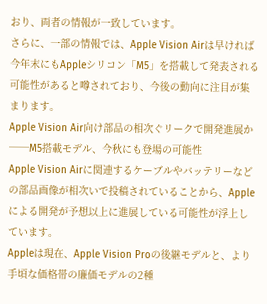おり、両者の情報が一致しています。
さらに、一部の情報では、Apple Vision Airは早ければ今年末にもAppleシリコン「M5」を搭載して発表される可能性があると噂されており、今後の動向に注目が集まります。
Apple Vision Air向け部品の相次ぐリークで開発進展か──M5搭載モデル、今秋にも登場の可能性
Apple Vision Airに関連するケーブルやバッテリーなどの部品画像が相次いで投稿されていることから、Appleによる開発が予想以上に進展している可能性が浮上しています。
Appleは現在、Apple Vision Proの後継モデルと、より手頃な価格帯の廉価モデルの2種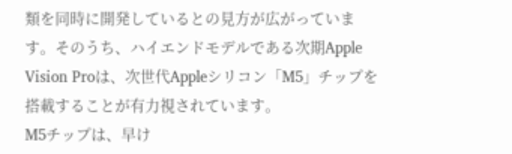類を同時に開発しているとの見方が広がっています。そのうち、ハイエンドモデルである次期Apple Vision Proは、次世代Appleシリコン「M5」チップを搭載することが有力視されています。
M5チップは、早け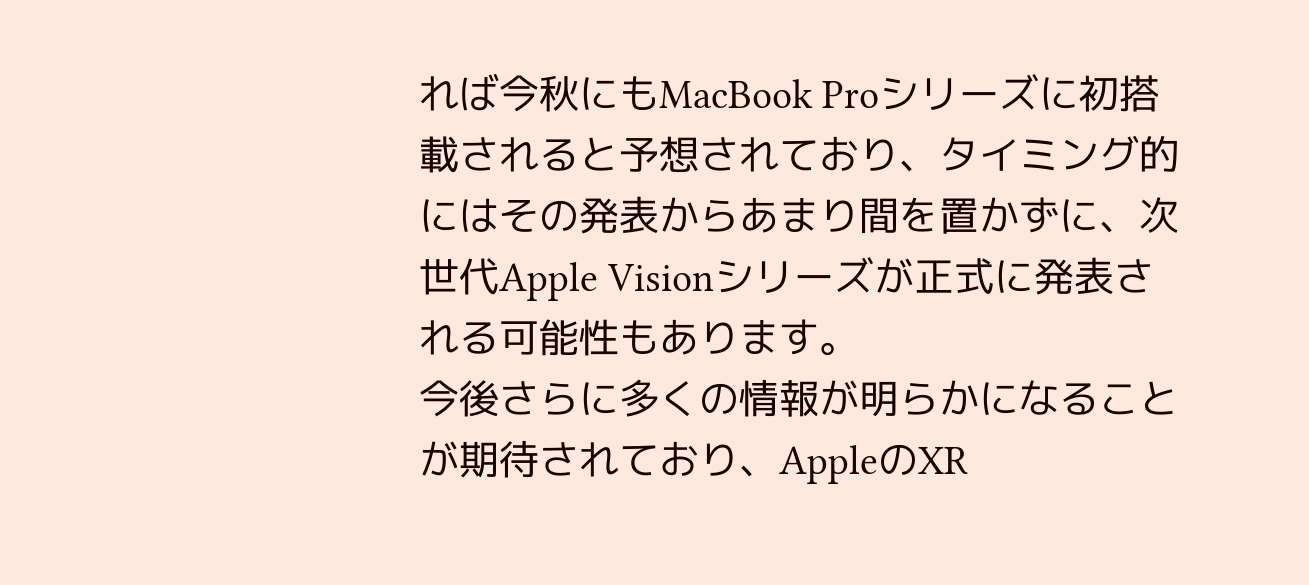れば今秋にもMacBook Proシリーズに初搭載されると予想されており、タイミング的にはその発表からあまり間を置かずに、次世代Apple Visionシリーズが正式に発表される可能性もあります。
今後さらに多くの情報が明らかになることが期待されており、AppleのXR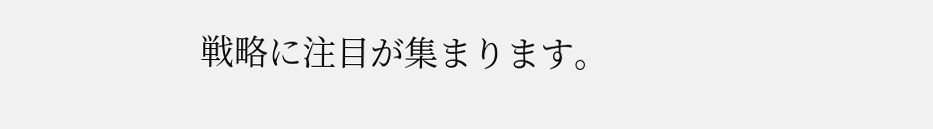戦略に注目が集まります。